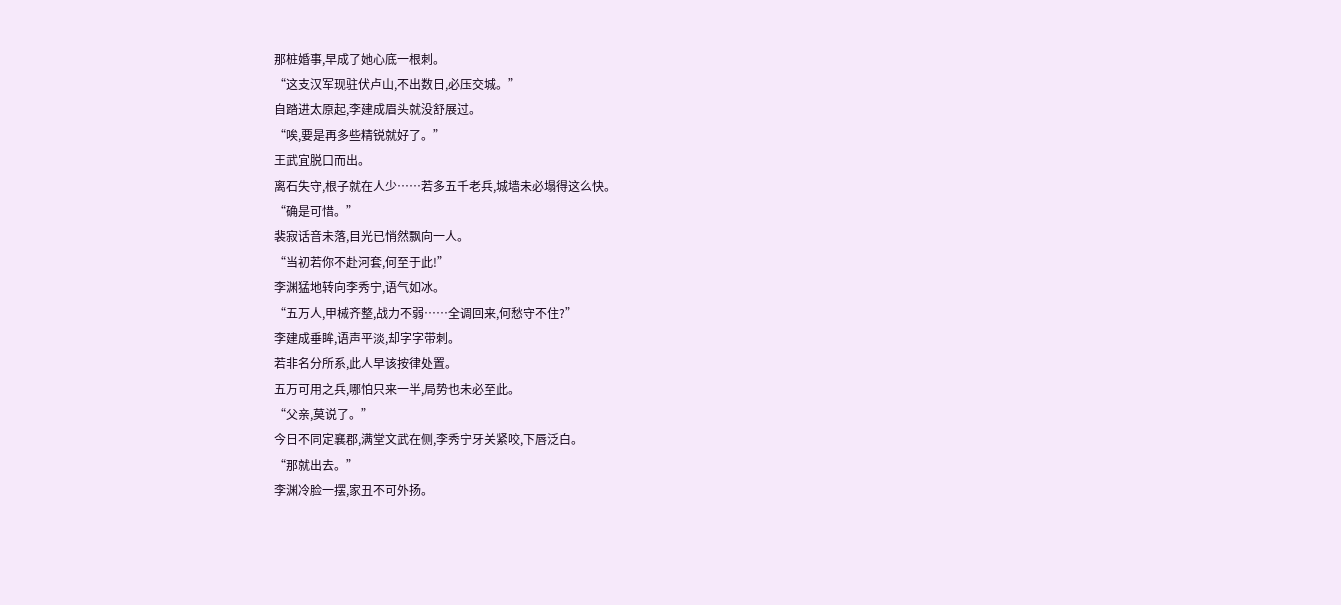那桩婚事,早成了她心底一根刺。
“这支汉军现驻伏卢山,不出数日,必压交城。”
自踏进太原起,李建成眉头就没舒展过。
“唉,要是再多些精锐就好了。”
王武宜脱口而出。
离石失守,根子就在人少……若多五千老兵,城墙未必塌得这么快。
“确是可惜。”
裴寂话音未落,目光已悄然飘向一人。
“当初若你不赴河套,何至于此!”
李渊猛地转向李秀宁,语气如冰。
“五万人,甲械齐整,战力不弱……全调回来,何愁守不住?”
李建成垂眸,语声平淡,却字字带刺。
若非名分所系,此人早该按律处置。
五万可用之兵,哪怕只来一半,局势也未必至此。
“父亲,莫说了。”
今日不同定襄郡,满堂文武在侧,李秀宁牙关紧咬,下唇泛白。
“那就出去。”
李渊冷脸一摆,家丑不可外扬。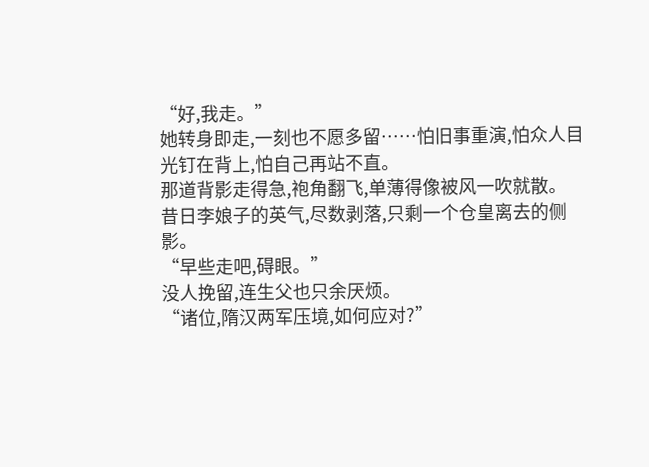“好,我走。”
她转身即走,一刻也不愿多留……怕旧事重演,怕众人目光钉在背上,怕自己再站不直。
那道背影走得急,袍角翻飞,单薄得像被风一吹就散。
昔日李娘子的英气,尽数剥落,只剩一个仓皇离去的侧影。
“早些走吧,碍眼。”
没人挽留,连生父也只余厌烦。
“诸位,隋汉两军压境,如何应对?”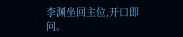李渊坐回主位,开口即问。